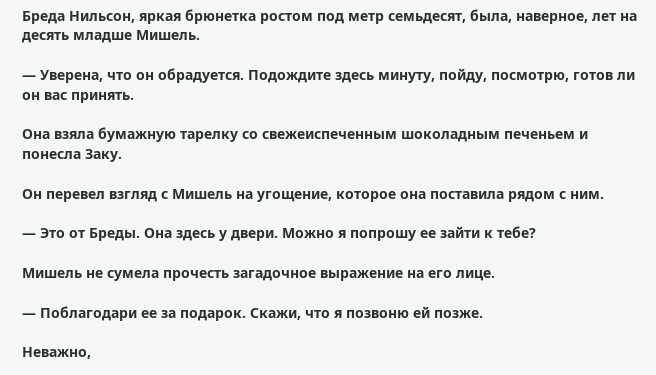Бреда Нильсон, яркая брюнетка ростом под метр семьдесят, была, наверное, лет на десять младше Мишель.

— Уверена, что он обрадуется. Подождите здесь минуту, пойду, посмотрю, готов ли он вас принять.

Она взяла бумажную тарелку со свежеиспеченным шоколадным печеньем и понесла Заку.

Он перевел взгляд с Мишель на угощение, которое она поставила рядом с ним.

— Это от Бреды. Она здесь у двери. Можно я попрошу ее зайти к тебе?

Мишель не сумела прочесть загадочное выражение на его лице.

— Поблагодари ее за подарок. Скажи, что я позвоню ей позже.

Неважно,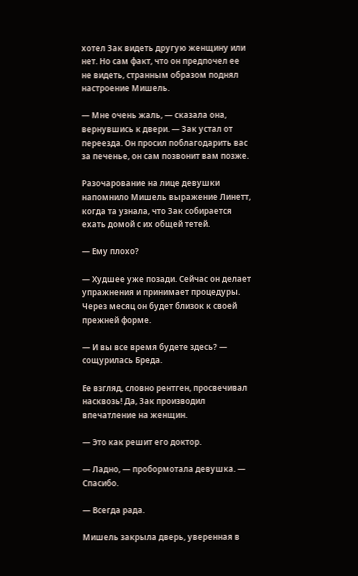хотел Зак видеть другую женщину или нет. Но сам факт, что он предпочел ее не видеть, странным образом поднял настроение Мишель.

— Мне очень жаль, — сказала она, вернувшись к двери. — Зак устал от переезда. Он просил поблагодарить вас за печенье, он сам позвонит вам позже.

Разочарование на лице девушки напомнило Мишель выражение Линетт, когда та узнала, что Зак собирается ехать домой с их общей тетей.

— Ему плохо?

— Худшее уже позади. Сейчас он делает упражнения и принимает процедуры. Через месяц он будет близок к своей прежней форме.

— И вы все время будете здесь? — сощурилась Бреда.

Ее взгляд, словно рентген, просвечивал насквозь! Да, Зак производил впечатление на женщин.

— Это как решит его доктор.

— Ладно, — пробормотала девушка. — Спасибо.

— Всегда рада.

Мишель закрыла дверь, уверенная в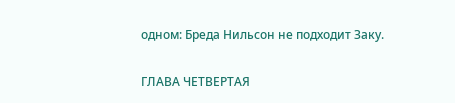одном: Бреда Нильсон не подходит Заку.

ГЛАВА ЧЕТВЕРТАЯ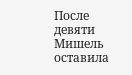После девяти Мишель оставила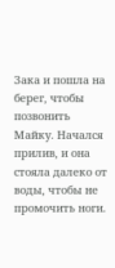Зака и пошла на берег, чтобы позвонить Майку. Начался прилив, и она стояла далеко от воды, чтобы не промочить ноги.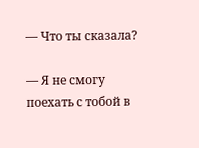— Что ты сказала?

— Я не смогу поехать с тобой в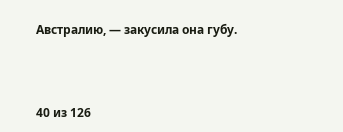Австралию, — закусила она губу.



40 из 126